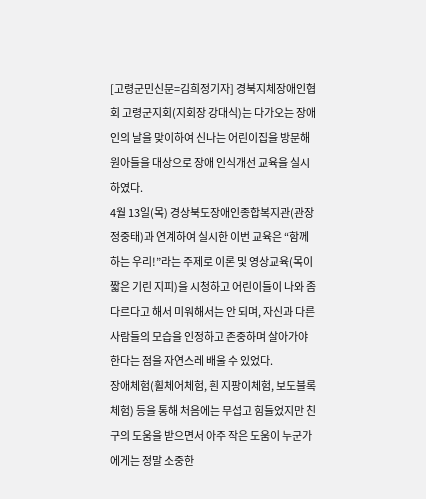[고령군민신문=김희정기자] 경북지체장애인협회 고령군지회(지회장 강대식)는 다가오는 장애인의 날을 맞이하여 신나는 어린이집을 방문해 원아들을 대상으로 장애 인식개선 교육을 실시하였다.
4월 13일(목) 경상북도장애인종합복지관(관장 정중태)과 연계하여 실시한 이번 교육은 “함께하는 우리!”라는 주제로 이론 및 영상교육(목이 짧은 기린 지피)을 시청하고 어린이들이 나와 좀 다르다고 해서 미워해서는 안 되며, 자신과 다른 사람들의 모습을 인정하고 존중하며 살아가야 한다는 점을 자연스레 배울 수 있었다.
장애체험(휠체어체험, 흰 지팡이체험, 보도블록체험) 등을 통해 처음에는 무섭고 힘들었지만 친구의 도움을 받으면서 아주 작은 도움이 누군가에게는 정말 소중한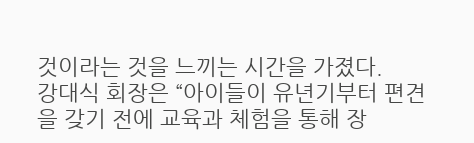것이라는 것을 느끼는 시간을 가졌다.
강대식 회장은 “아이들이 유년기부터 편견을 갖기 전에 교육과 체험을 통해 장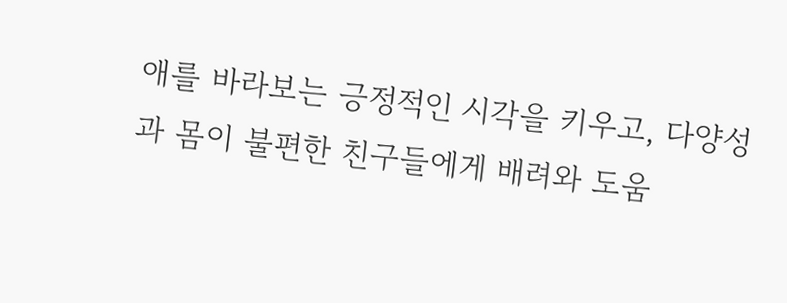애를 바라보는 긍정적인 시각을 키우고, 다양성과 몸이 불편한 친구들에게 배려와 도움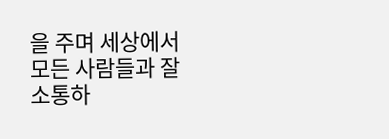을 주며 세상에서 모든 사람들과 잘 소통하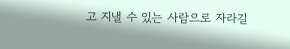고 지낼 수 있는 사람으로 자라길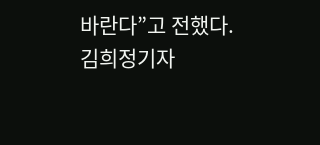바란다”고 전했다. 김희정기자